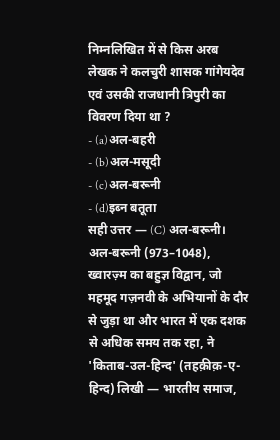निम्नलिखित में से किस अरब लेखक ने कलचुरी शासक गांगेयदेव एवं उसकी राजधानी त्रिपुरी का विवरण दिया था ?
- (a)अल-बहरी
- (b)अल-मसूदी
- (c)अल-बरूनी
- (d)इब्न बतूता
सही उत्तर — (C) अल-बरूनी। अल-बरूनी (973–1048), ख्वारज़्म का बहुज्ञ विद्वान, जो महमूद गज़नवी के अभियानों के दौर से जुड़ा था और भारत में एक दशक से अधिक समय तक रहा, ने 'किताब-उल-हिन्द' (तहक़ीक़-ए-हिन्द) लिखी — भारतीय समाज,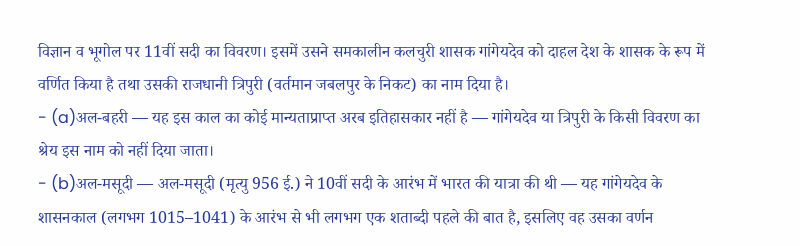विज्ञान व भूगोल पर 11वीं सदी का विवरण। इसमें उसने समकालीन कलचुरी शासक गांगेयदेव को दाहल देश के शासक के रूप में वर्णित किया है तथा उसकी राजधानी त्रिपुरी (वर्तमान जबलपुर के निकट) का नाम दिया है।
- (a)अल-बहरी — यह इस काल का कोई मान्यताप्राप्त अरब इतिहासकार नहीं है — गांगेयदेव या त्रिपुरी के किसी विवरण का श्रेय इस नाम को नहीं दिया जाता।
- (b)अल-मसूदी — अल-मसूदी (मृत्यु 956 ई.) ने 10वीं सदी के आरंभ में भारत की यात्रा की थी — यह गांगेयदेव के शासनकाल (लगभग 1015–1041) के आरंभ से भी लगभग एक शताब्दी पहले की बात है, इसलिए वह उसका वर्णन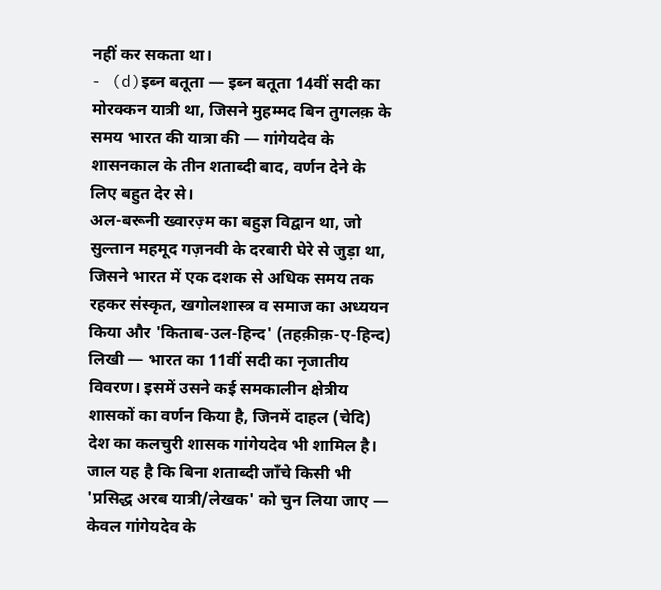नहीं कर सकता था।
- (d)इब्न बतूता — इब्न बतूता 14वीं सदी का मोरक्कन यात्री था, जिसने मुहम्मद बिन तुगलक़ के समय भारत की यात्रा की — गांगेयदेव के शासनकाल के तीन शताब्दी बाद, वर्णन देने के लिए बहुत देर से।
अल-बरूनी ख्वारज़्म का बहुज्ञ विद्वान था, जो सुल्तान महमूद गज़नवी के दरबारी घेरे से जुड़ा था, जिसने भारत में एक दशक से अधिक समय तक रहकर संस्कृत, खगोलशास्त्र व समाज का अध्ययन किया और 'किताब-उल-हिन्द' (तहक़ीक़-ए-हिन्द) लिखी — भारत का 11वीं सदी का नृजातीय विवरण। इसमें उसने कई समकालीन क्षेत्रीय शासकों का वर्णन किया है, जिनमें दाहल (चेदि) देश का कलचुरी शासक गांगेयदेव भी शामिल है।
जाल यह है कि बिना शताब्दी जाँचे किसी भी 'प्रसिद्ध अरब यात्री/लेखक' को चुन लिया जाए — केवल गांगेयदेव के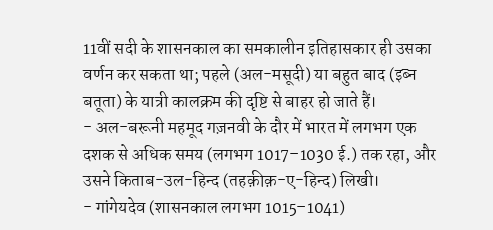11वीं सदी के शासनकाल का समकालीन इतिहासकार ही उसका वर्णन कर सकता था; पहले (अल-मसूदी) या बहुत बाद (इब्न बतूता) के यात्री कालक्रम की दृष्टि से बाहर हो जाते हैं।
- अल-बरूनी महमूद गज़नवी के दौर में भारत में लगभग एक दशक से अधिक समय (लगभग 1017–1030 ई.) तक रहा, और उसने किताब-उल-हिन्द (तहक़ीक़-ए-हिन्द) लिखी।
- गांगेयदेव (शासनकाल लगभग 1015–1041)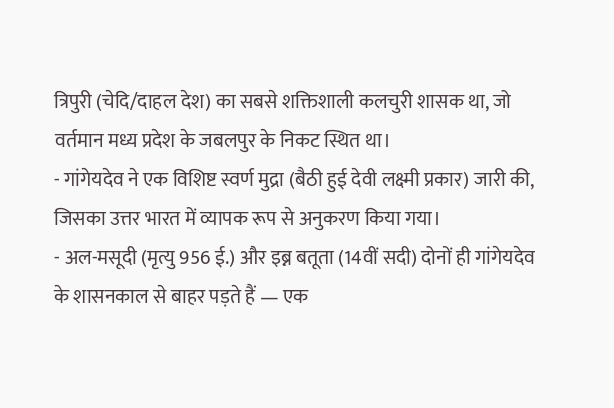त्रिपुरी (चेदि/दाहल देश) का सबसे शक्तिशाली कलचुरी शासक था, जो वर्तमान मध्य प्रदेश के जबलपुर के निकट स्थित था।
- गांगेयदेव ने एक विशिष्ट स्वर्ण मुद्रा (बैठी हुई देवी लक्ष्मी प्रकार) जारी की, जिसका उत्तर भारत में व्यापक रूप से अनुकरण किया गया।
- अल-मसूदी (मृत्यु 956 ई.) और इब्न बतूता (14वीं सदी) दोनों ही गांगेयदेव के शासनकाल से बाहर पड़ते हैं — एक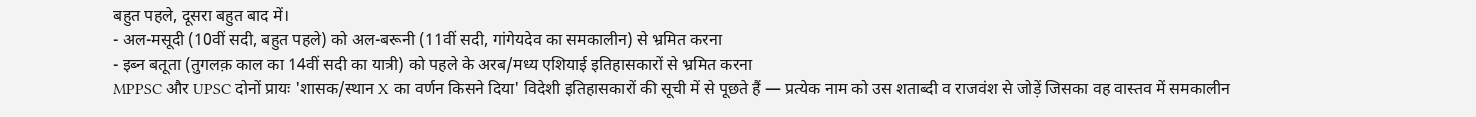बहुत पहले, दूसरा बहुत बाद में।
- अल-मसूदी (10वीं सदी, बहुत पहले) को अल-बरूनी (11वीं सदी, गांगेयदेव का समकालीन) से भ्रमित करना
- इब्न बतूता (तुगलक़ काल का 14वीं सदी का यात्री) को पहले के अरब/मध्य एशियाई इतिहासकारों से भ्रमित करना
MPPSC और UPSC दोनों प्रायः 'शासक/स्थान X का वर्णन किसने दिया' विदेशी इतिहासकारों की सूची में से पूछते हैं — प्रत्येक नाम को उस शताब्दी व राजवंश से जोड़ें जिसका वह वास्तव में समकालीन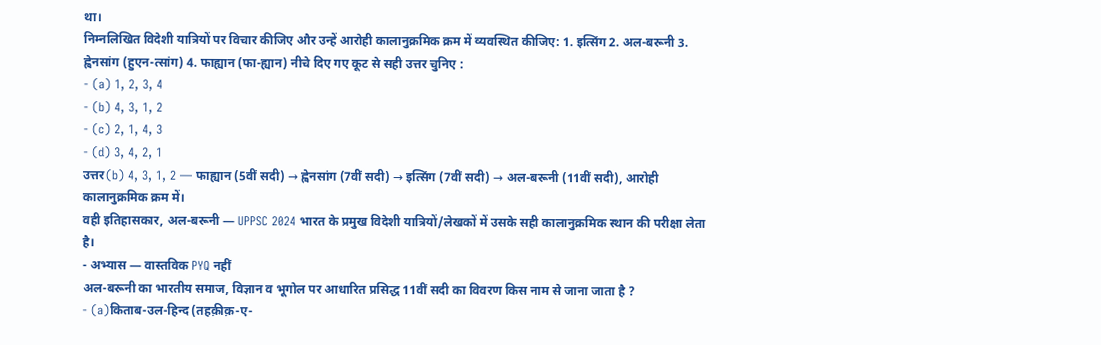था।
निम्नलिखित विदेशी यात्रियों पर विचार कीजिए और उन्हें आरोही कालानुक्रमिक क्रम में व्यवस्थित कीजिए: 1. इत्सिंग 2. अल-बरूनी 3. ह्वेनसांग (हुएन-त्सांग) 4. फाह्यान (फा-ह्यान) नीचे दिए गए कूट से सही उत्तर चुनिए :
- (a) 1, 2, 3, 4
- (b) 4, 3, 1, 2
- (c) 2, 1, 4, 3
- (d) 3, 4, 2, 1
उत्तर(b) 4, 3, 1, 2 — फाह्यान (5वीं सदी) → ह्वेनसांग (7वीं सदी) → इत्सिंग (7वीं सदी) → अल-बरूनी (11वीं सदी), आरोही कालानुक्रमिक क्रम में।
वही इतिहासकार, अल-बरूनी — UPPSC 2024 भारत के प्रमुख विदेशी यात्रियों/लेखकों में उसके सही कालानुक्रमिक स्थान की परीक्षा लेता है।
- अभ्यास — वास्तविक PYQ नहीं
अल-बरूनी का भारतीय समाज, विज्ञान व भूगोल पर आधारित प्रसिद्ध 11वीं सदी का विवरण किस नाम से जाना जाता है ?
- (a)किताब-उल-हिन्द (तहक़ीक़-ए-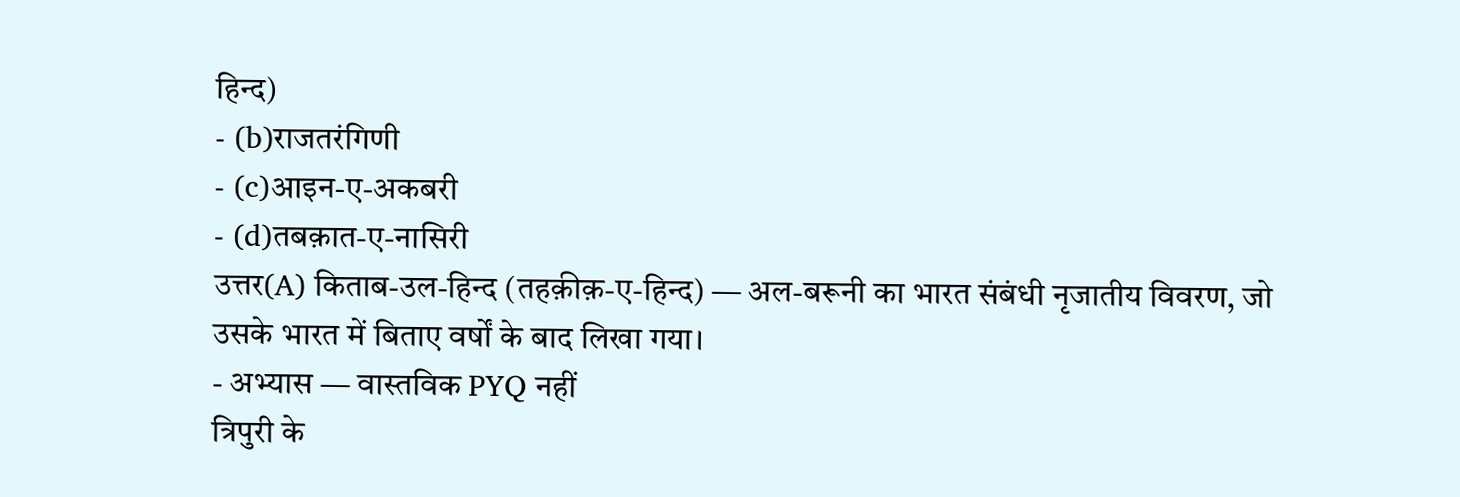हिन्द)
- (b)राजतरंगिणी
- (c)आइन-ए-अकबरी
- (d)तबक़ात-ए-नासिरी
उत्तर(A) किताब-उल-हिन्द (तहक़ीक़-ए-हिन्द) — अल-बरूनी का भारत संबंधी नृजातीय विवरण, जो उसके भारत में बिताए वर्षों के बाद लिखा गया।
- अभ्यास — वास्तविक PYQ नहीं
त्रिपुरी के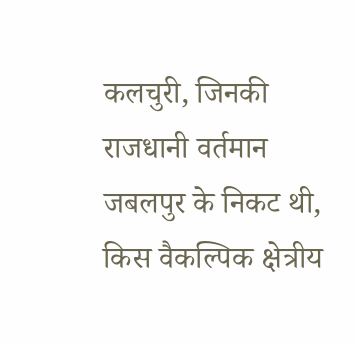कलचुरी, जिनकी राजधानी वर्तमान जबलपुर के निकट थी, किस वैकल्पिक क्षेत्रीय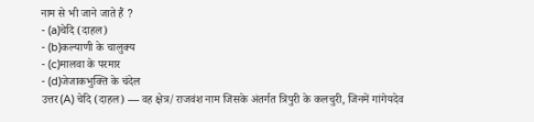नाम से भी जाने जाते हैं ?
- (a)चेदि (दाहल)
- (b)कल्याणी के चालुक्य
- (c)मालवा के परमार
- (d)जेजाकभुक्ति के चंदेल
उत्तर(A) चेदि (दाहल) — वह क्षेत्र/राजवंश नाम जिसके अंतर्गत त्रिपुरी के कलचुरी, जिनमें गांगेयदेव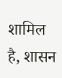शामिल है, शासन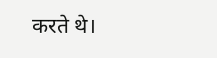करते थे।